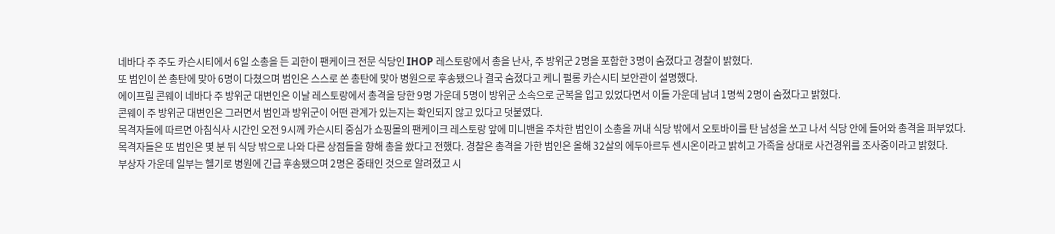네바다 주 주도 카슨시티에서 6일 소총을 든 괴한이 팬케이크 전문 식당인 IHOP 레스토랑에서 총을 난사, 주 방위군 2명을 포함한 3명이 숨졌다고 경찰이 밝혔다.
또 범인이 쏜 총탄에 맞아 6명이 다쳤으며 범인은 스스로 쏜 총탄에 맞아 병원으로 후송됐으나 결국 숨졌다고 케니 펄롱 카슨시티 보안관이 설명했다.
에이프릴 콘웨이 네바다 주 방위군 대변인은 이날 레스토랑에서 총격을 당한 9명 가운데 5명이 방위군 소속으로 군복을 입고 있었다면서 이들 가운데 남녀 1명씩 2명이 숨졌다고 밝혔다.
콘웨이 주 방위군 대변인은 그러면서 범인과 방위군이 어떤 관계가 있는지는 확인되지 않고 있다고 덧붙였다.
목격자들에 따르면 아침식사 시간인 오전 9시께 카슨시티 중심가 쇼핑몰의 팬케이크 레스토랑 앞에 미니밴을 주차한 범인이 소총을 꺼내 식당 밖에서 오토바이를 탄 남성을 쏘고 나서 식당 안에 들어와 총격을 퍼부었다.
목격자들은 또 범인은 몇 분 뒤 식당 밖으로 나와 다른 상점들을 향해 총을 쐈다고 전했다. 경찰은 총격을 가한 범인은 올해 32살의 에두아르두 센시온이라고 밝히고 가족을 상대로 사건경위를 조사중이라고 밝혔다.
부상자 가운데 일부는 헬기로 병원에 긴급 후송됐으며 2명은 중태인 것으로 알려졌고 시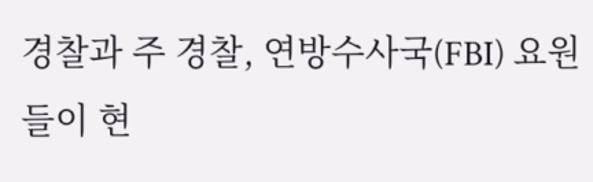경찰과 주 경찰, 연방수사국(FBI) 요원들이 현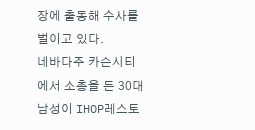장에 출동해 수사를 벌이고 있다.
네바다주 카슨시티에서 소총을 든 30대 남성이 IHOP레스토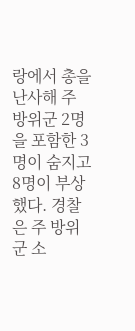랑에서 총을 난사해 주 방위군 2명을 포함한 3명이 숨지고 8명이 부상했다. 경찰은 주 방위군 소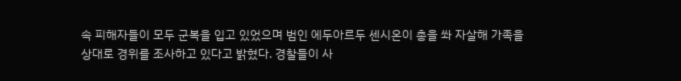속 피해자들이 모두 군복을 입고 있었으며 범인 에두아르두 센시온이 총을 쏴 자살해 가족을 상대로 경위를 조사하고 있다고 밝혔다. 경찰들이 사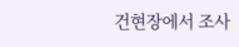건현장에서 조사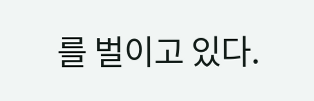를 벌이고 있다.